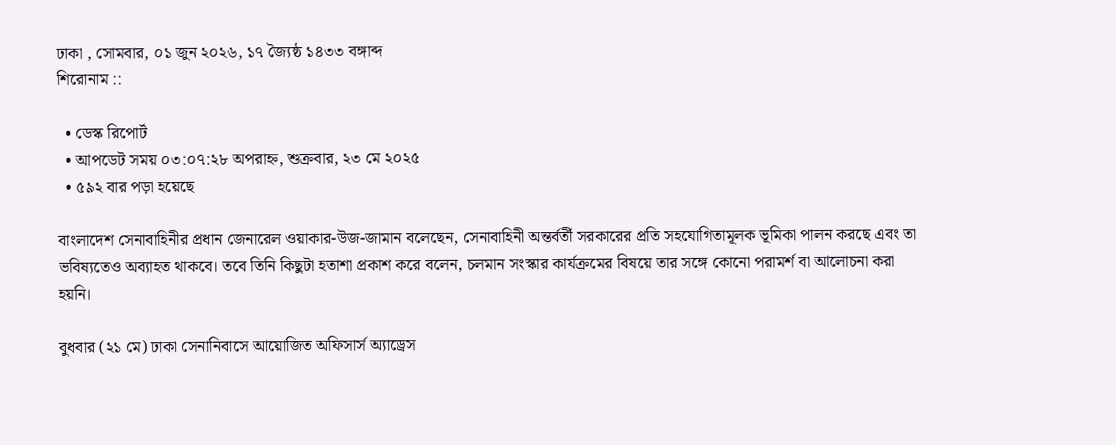ঢাকা , সোমবার, ০১ জুন ২০২৬, ১৭ জ্যৈষ্ঠ ১৪৩৩ বঙ্গাব্দ
শিরোনাম ::

  • ডেস্ক রিপোর্ট
  • আপডেট সময় ০৩:০৭:২৮ অপরাহ্ন, শুক্রবার, ২৩ মে ২০২৫
  • ৫৯২ বার পড়া হয়েছে

বাংলাদেশ সেনাবাহিনীর প্রধান জেনারেল ওয়াকার-উজ-জামান বলেছেন, সেনাবাহিনী অন্তর্বর্তী সরকারের প্রতি সহযোগিতামূলক ভূমিকা পালন করছে এবং তা ভবিষ্যতেও অব্যাহত থাকবে। তবে তিনি কিছুটা হতাশা প্রকাশ করে বলেন, চলমান সংস্কার কার্যক্রমের বিষয়ে তার সঙ্গে কোনো পরামর্শ বা আলোচনা করা হয়নি।

বুধবার (২১ মে) ঢাকা সেনানিবাসে আয়োজিত অফিসার্স অ্যাড্রেস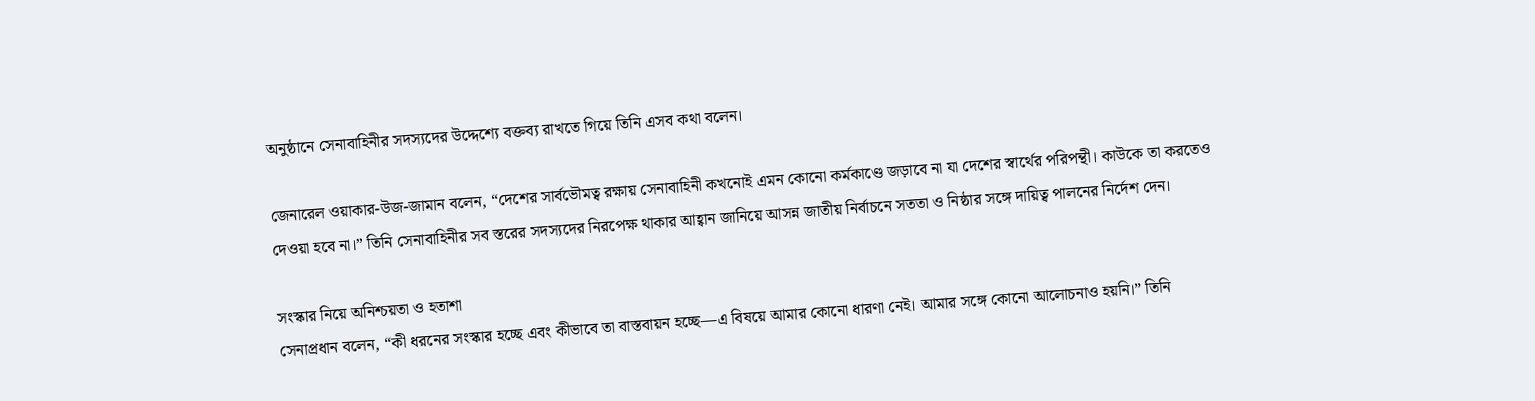অনুষ্ঠানে সেনাবাহিনীর সদস্যদের উদ্দেশ্যে বক্তব্য রাখতে গিয়ে তিনি এসব কথা বলেন।

জেনারেল ওয়াকার-উজ-জামান বলেন, “দেশের সার্বভৌমত্ব রক্ষায় সেনাবাহিনী কখনোই এমন কোনো কর্মকাণ্ডে জড়াবে না যা দেশের স্বার্থের পরিপন্থী। কাউকে তা করতেও দেওয়া হবে না।” তিনি সেনাবাহিনীর সব স্তরের সদস্যদের নিরপেক্ষ থাকার আহ্বান জানিয়ে আসন্ন জাতীয় নির্বাচনে সততা ও নিষ্ঠার সঙ্গে দায়িত্ব পালনের নির্দেশ দেন।

সংস্কার নিয়ে অনিশ্চয়তা ও হতাশা
সেনাপ্রধান বলেন, “কী ধরনের সংস্কার হচ্ছে এবং কীভাবে তা বাস্তবায়ন হচ্ছে—এ বিষয়ে আমার কোনো ধারণা নেই। আমার সঙ্গে কোনো আলোচনাও হয়নি।” তিনি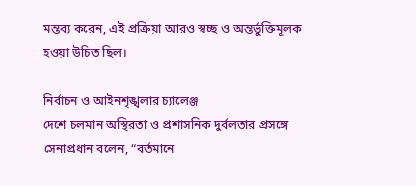মন্তব্য করেন, এই প্রক্রিয়া আরও স্বচ্ছ ও অন্তর্ভুক্তিমূলক হওয়া উচিত ছিল।

নির্বাচন ও আইনশৃঙ্খলার চ্যালেঞ্জ
দেশে চলমান অস্থিরতা ও প্রশাসনিক দুর্বলতার প্রসঙ্গে সেনাপ্রধান বলেন, “বর্তমানে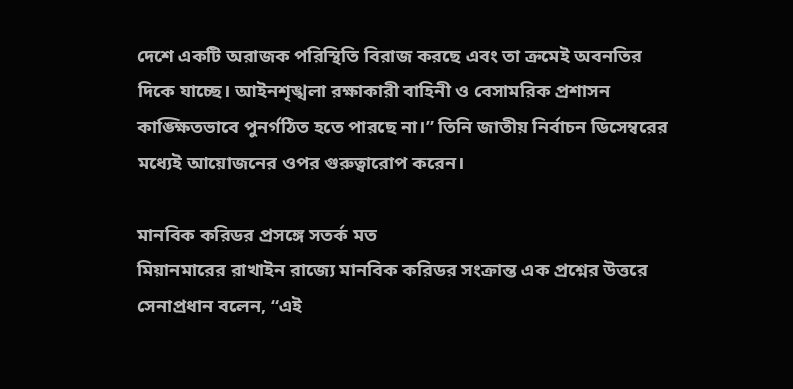দেশে একটি অরাজক পরিস্থিতি বিরাজ করছে এবং তা ক্রমেই অবনতির দিকে যাচ্ছে। আইনশৃঙ্খলা রক্ষাকারী বাহিনী ও বেসামরিক প্রশাসন কাঙ্ক্ষিতভাবে পুনর্গঠিত হতে পারছে না।” তিনি জাতীয় নির্বাচন ডিসেম্বরের মধ্যেই আয়োজনের ওপর গুরুত্বারোপ করেন।

মানবিক করিডর প্রসঙ্গে সতর্ক মত
মিয়ানমারের রাখাইন রাজ্যে মানবিক করিডর সংক্রান্ত এক প্রশ্নের উত্তরে সেনাপ্রধান বলেন, “এই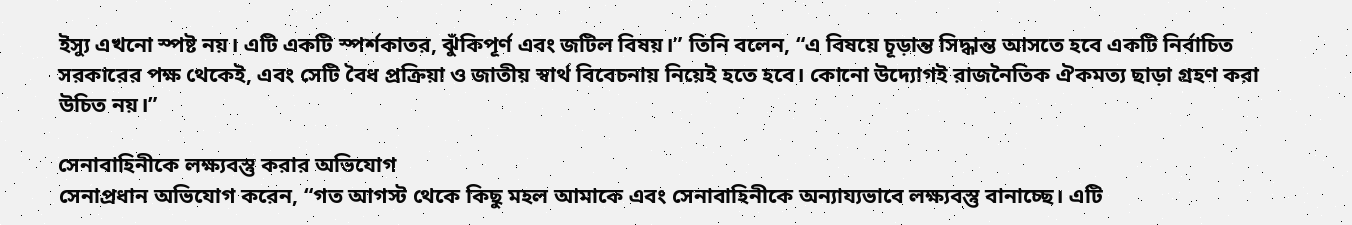ইস্যু এখনো স্পষ্ট নয়। এটি একটি স্পর্শকাতর, ঝুঁকিপূর্ণ এবং জটিল বিষয়।” তিনি বলেন, “এ বিষয়ে চূড়ান্ত সিদ্ধান্ত আসতে হবে একটি নির্বাচিত সরকারের পক্ষ থেকেই, এবং সেটি বৈধ প্রক্রিয়া ও জাতীয় স্বার্থ বিবেচনায় নিয়েই হতে হবে। কোনো উদ্যোগই রাজনৈতিক ঐকমত্য ছাড়া গ্রহণ করা উচিত নয়।”

সেনাবাহিনীকে লক্ষ্যবস্তু করার অভিযোগ
সেনাপ্রধান অভিযোগ করেন, “গত আগস্ট থেকে কিছু মহল আমাকে এবং সেনাবাহিনীকে অন্যায্যভাবে লক্ষ্যবস্তু বানাচ্ছে। এটি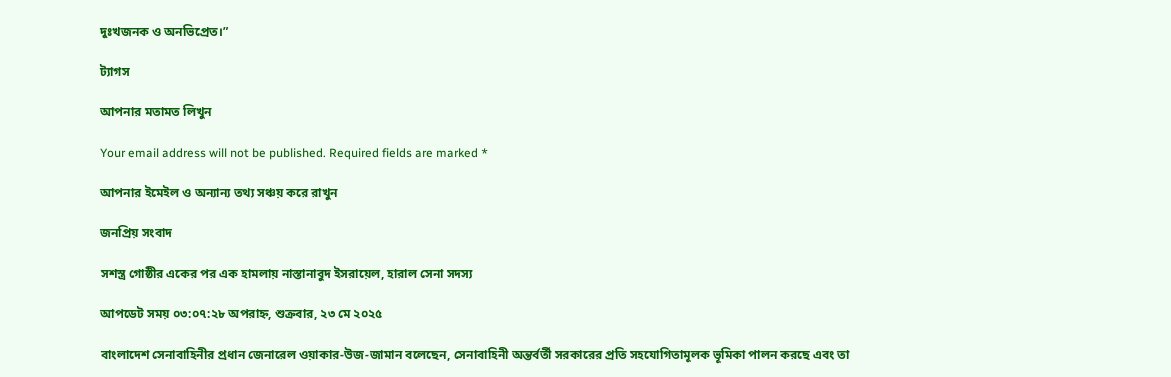দুঃখজনক ও অনভিপ্রেত।”

ট্যাগস

আপনার মতামত লিখুন

Your email address will not be published. Required fields are marked *

আপনার ইমেইল ও অন্যান্য তথ্য সঞ্চয় করে রাখুন

জনপ্রিয় সংবাদ

সশস্ত্র গোষ্ঠীর একের পর এক হামলায় নাস্তানাবুদ ইসরায়েল, হারাল সেনা সদস্য

আপডেট সময় ০৩:০৭:২৮ অপরাহ্ন, শুক্রবার, ২৩ মে ২০২৫

বাংলাদেশ সেনাবাহিনীর প্রধান জেনারেল ওয়াকার-উজ-জামান বলেছেন, সেনাবাহিনী অন্তর্বর্তী সরকারের প্রতি সহযোগিতামূলক ভূমিকা পালন করছে এবং তা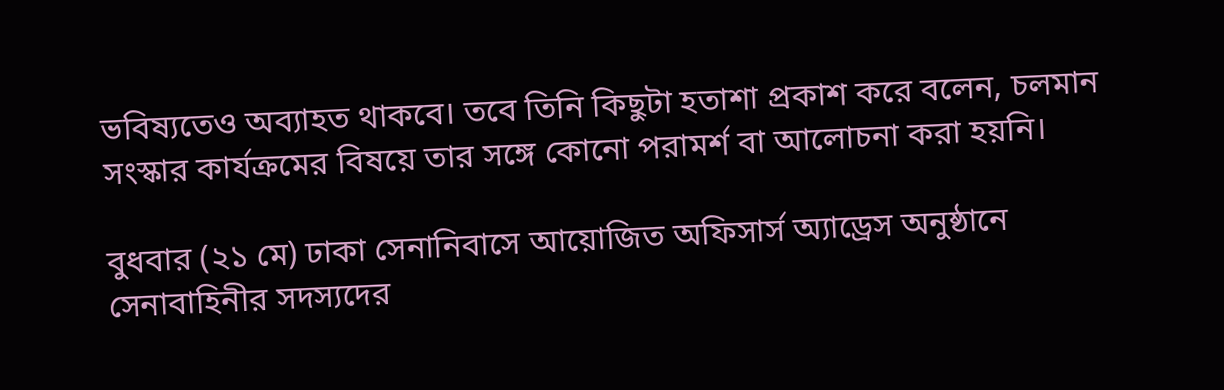ভবিষ্যতেও অব্যাহত থাকবে। তবে তিনি কিছুটা হতাশা প্রকাশ করে বলেন, চলমান সংস্কার কার্যক্রমের বিষয়ে তার সঙ্গে কোনো পরামর্শ বা আলোচনা করা হয়নি।

বুধবার (২১ মে) ঢাকা সেনানিবাসে আয়োজিত অফিসার্স অ্যাড্রেস অনুষ্ঠানে সেনাবাহিনীর সদস্যদের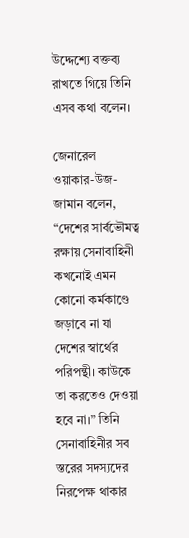উদ্দেশ্যে বক্তব্য রাখতে গিয়ে তিনি এসব কথা বলেন।

জেনারেল ওয়াকার-উজ-জামান বলেন, “দেশের সার্বভৌমত্ব রক্ষায় সেনাবাহিনী কখনোই এমন কোনো কর্মকাণ্ডে জড়াবে না যা দেশের স্বার্থের পরিপন্থী। কাউকে তা করতেও দেওয়া হবে না।” তিনি সেনাবাহিনীর সব স্তরের সদস্যদের নিরপেক্ষ থাকার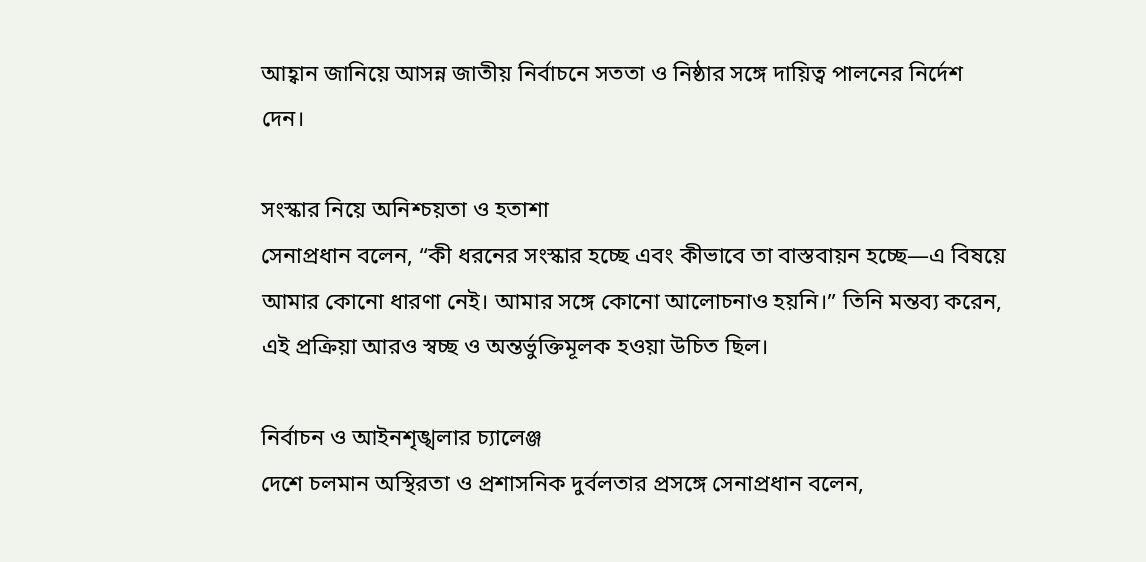আহ্বান জানিয়ে আসন্ন জাতীয় নির্বাচনে সততা ও নিষ্ঠার সঙ্গে দায়িত্ব পালনের নির্দেশ দেন।

সংস্কার নিয়ে অনিশ্চয়তা ও হতাশা
সেনাপ্রধান বলেন, “কী ধরনের সংস্কার হচ্ছে এবং কীভাবে তা বাস্তবায়ন হচ্ছে—এ বিষয়ে আমার কোনো ধারণা নেই। আমার সঙ্গে কোনো আলোচনাও হয়নি।” তিনি মন্তব্য করেন, এই প্রক্রিয়া আরও স্বচ্ছ ও অন্তর্ভুক্তিমূলক হওয়া উচিত ছিল।

নির্বাচন ও আইনশৃঙ্খলার চ্যালেঞ্জ
দেশে চলমান অস্থিরতা ও প্রশাসনিক দুর্বলতার প্রসঙ্গে সেনাপ্রধান বলেন,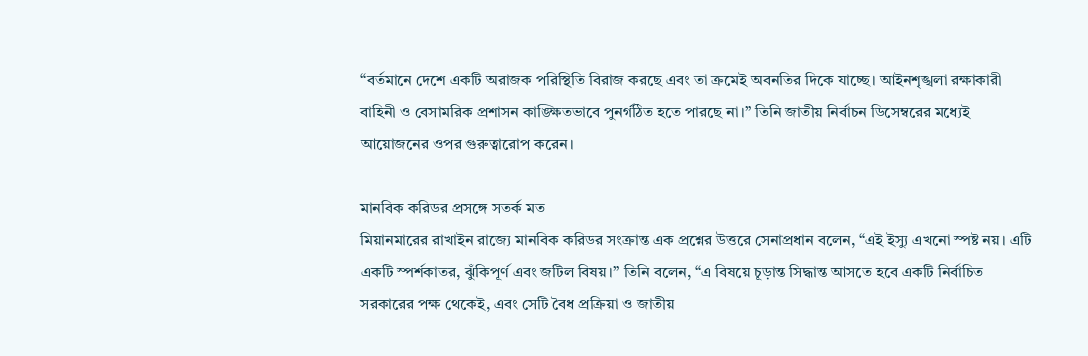“বর্তমানে দেশে একটি অরাজক পরিস্থিতি বিরাজ করছে এবং তা ক্রমেই অবনতির দিকে যাচ্ছে। আইনশৃঙ্খলা রক্ষাকারী বাহিনী ও বেসামরিক প্রশাসন কাঙ্ক্ষিতভাবে পুনর্গঠিত হতে পারছে না।” তিনি জাতীয় নির্বাচন ডিসেম্বরের মধ্যেই আয়োজনের ওপর গুরুত্বারোপ করেন।

মানবিক করিডর প্রসঙ্গে সতর্ক মত
মিয়ানমারের রাখাইন রাজ্যে মানবিক করিডর সংক্রান্ত এক প্রশ্নের উত্তরে সেনাপ্রধান বলেন, “এই ইস্যু এখনো স্পষ্ট নয়। এটি একটি স্পর্শকাতর, ঝুঁকিপূর্ণ এবং জটিল বিষয়।” তিনি বলেন, “এ বিষয়ে চূড়ান্ত সিদ্ধান্ত আসতে হবে একটি নির্বাচিত সরকারের পক্ষ থেকেই, এবং সেটি বৈধ প্রক্রিয়া ও জাতীয়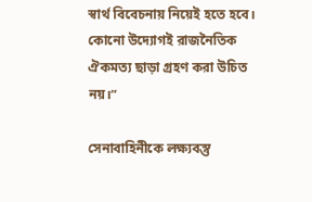স্বার্থ বিবেচনায় নিয়েই হতে হবে। কোনো উদ্যোগই রাজনৈতিক ঐকমত্য ছাড়া গ্রহণ করা উচিত নয়।”

সেনাবাহিনীকে লক্ষ্যবস্তু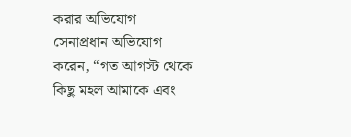করার অভিযোগ
সেনাপ্রধান অভিযোগ করেন, “গত আগস্ট থেকে কিছু মহল আমাকে এবং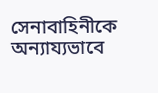সেনাবাহিনীকে অন্যায্যভাবে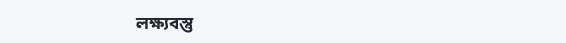লক্ষ্যবস্তু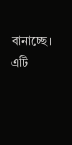বানাচ্ছে। এটি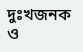দুঃখজনক ও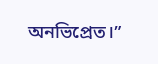অনভিপ্রেত।”